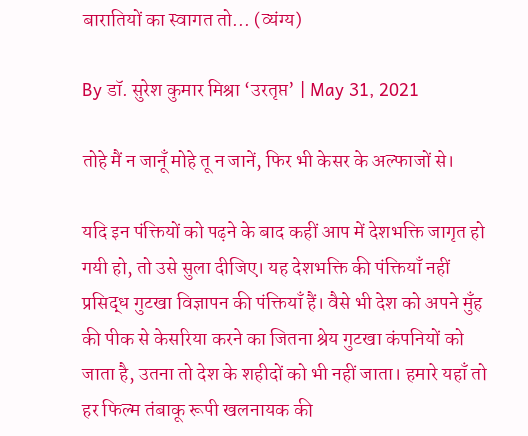बारातियों का स्वागत तो... (व्यंग्य)

By डॉ. सुरेश कुमार मिश्रा ‘उरतृप्त’ | May 31, 2021

तोहे मैं न जानूँ मोहे तू न जानें, फिर भी केसर के अल्फाजों से।

यदि इन पंक्तियों को पढ़ने के बाद कहीं आप में देशभक्ति जागृत हो गयी हो, तो उसे सुला दीजिए। यह देशभक्ति की पंक्तियाँ नहीं प्रसिद्ध गुटखा विज्ञापन की पंक्तियाँ हैं। वैसे भी देश को अपने मुँह की पीक से केसरिया करने का जितना श्रेय गुटखा कंपनियों को जाता है, उतना तो देश के शहीदों को भी नहीं जाता। हमारे यहाँ तो हर फिल्म तंबाकू रूपी खलनायक की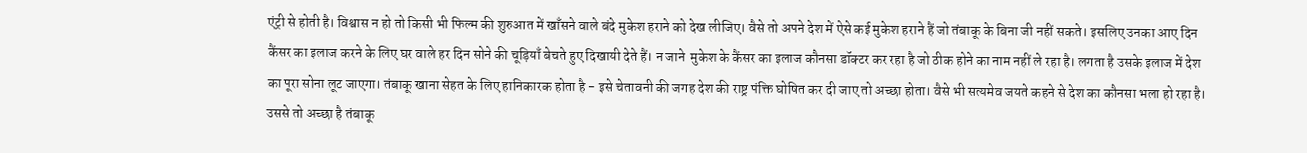एंट्री से होती है। विश्वास न हो तो किसी भी फिल्म की शुरुआत में खाँसने वाले बंदे मुकेश हराने को देख लीजिए। वैसे तो अपने देश में ऐसे कई मुकेश हराने हैं जो तंबाकू के बिना जी नहीं सकते। इसलिए उनका आए दिन कैंसर का इलाज करने के लिए घर वाले हर दिन सोने की चूड़ियाँ बेचते हुए दिखायी देते हैं। न जाने  मुकेश के कैंसर का इलाज कौनसा डॉक्टर कर रहा है जो ठीक होने का नाम नहीं ले रहा है। लगता है उसके इलाज में देश का पूरा सोना लूट जाएगा। तंबाकू खाना सेहत के लिए हानिकारक होता है - इसे चेतावनी की जगह देश की राष्ट्र पंक्ति घोषित कर दी जाए तो अच्छा होता। वैसे भी सत्यमेव जयते कहने से देश का कौनसा भला हो रहा है। उससे तो अच्छा है तंबाकू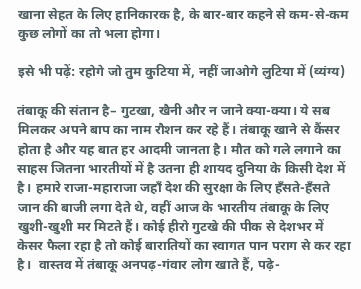खाना सेहत के लिए हानिकारक है, के बार-बार कहने से कम-से-कम कुछ लोगों का तो भला होगा।

इसे भी पढ़ें: रहोगे जो तुम कुटिया में, नहीं जाओगे लुटिया में (व्यंग्य)

तंबाकू की संतान है– गुटखा, खैनी और न जाने क्या-क्या। ये सब मिलकर अपने बाप का नाम रौशन कर रहे हैं। तंबाकू खाने से कैंसर होता है और यह बात हर आदमी जानता है। मौत को गले लगाने का साहस जितना भारतीयों में है उतना ही शायद दुनिया के किसी देश में है। हमारे राजा-महाराजा जहाँ देश की सुरक्षा के लिए हँसते-हँसते जान की बाजी लगा देते थे, वहीं आज के भारतीय तंबाकू के लिए खुशी-खुशी मर मिटते हैं। कोई हीरो गुटखे की पीक से देशभर में केसर फैला रहा है तो कोई बारातियों का स्वागत पान पराग से कर रहा है।  वास्तव में तंबाकू अनपढ़-गंवार लोग खाते हैं, पढ़े-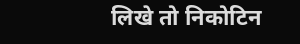लिखे तो निकोटिन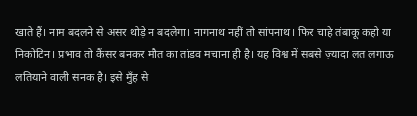खाते हैं। नाम बदलने से असर थोड़े न बदलेगा। नागनाथ नहीं तो सांपनाथ। फिर चाहे तंबाकू कहो या निकोटिन। प्रभाव तो कैंसर बनकर मौत का तांडव मचाना ही है। यह विश्व में सबसे ज़्यादा लत लगाऊ लतियाने वाली सनक है। इसे मुँह से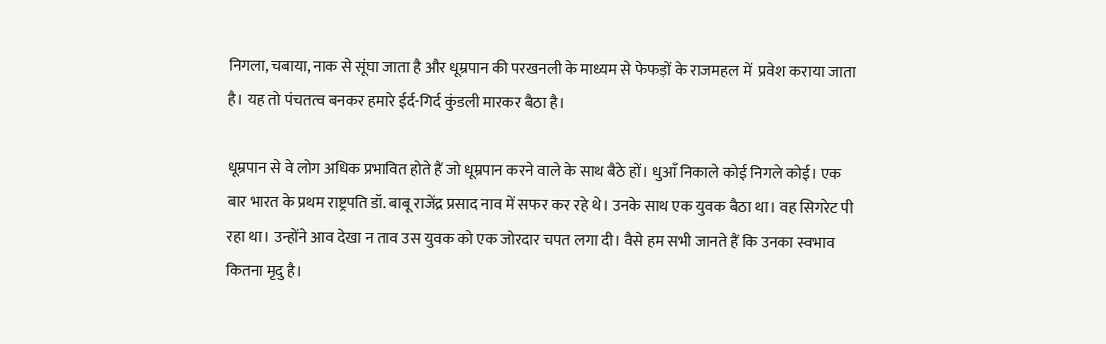निगला, चबाया, नाक से सूंघा जाता है और धूम्रपान की परखनली के माध्यम से फेफड़ों के राजमहल में  प्रवेश कराया जाता है। यह तो पंचतत्व बनकर हमारे ईर्द-गिर्द कुंडली मारकर बैठा है।

धूम्रपान से वे लोग अधिक प्रभावित होते हैं जो धूम्रपान करने वाले के साथ बैठे हों। धुआँ निकाले कोई निगले कोई। एक बार भारत के प्रथम राष्ट्रपति डॉ. बाबू राजेंद्र प्रसाद नाव में सफर कर रहे थे। उनके साथ एक युवक बैठा था। वह सिगरेट पी रहा था। उन्होंने आव देखा न ताव उस युवक को एक जोरदार चपत लगा दी। वैसे हम सभी जानते हैं कि उनका स्वभाव कितना मृदु है।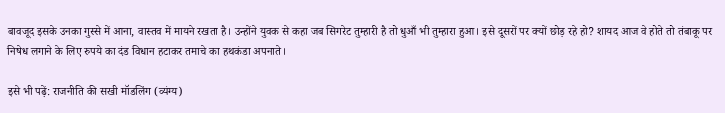बावजूद इसके उनका गुस्से में आना, वास्तव में मायने रखता है। उन्होंने युवक से कहा जब सिगरेट तुम्हारी है तो धुआँ भी तुम्हारा हुआ। इसे दूसरों पर क्यों छोड़ रहे हो? शायद आज वे होते तो तंबाकू पर निषेध लगाने के लिए रुपये का दंड विधान हटाकर तमाचे का हथकंडा अपनाते।

इसे भी पढ़ें: राजनीति की सखी मॉडलिंग (व्यंग्य)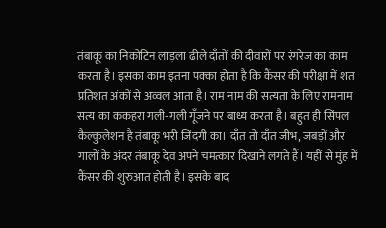तंबाकू का निकोटिन लाड़ला ढीले दाँतों की दीवारों पर रंगरेज का काम करता है। इसका काम इतना पक्का होता है कि कैंसर की परीक्षा में शत प्रतिशत अंकों से अव्वल आता है। राम नाम की सत्यता के लिए रामनाम सत्य का ककहरा गली-गली गूँजने पर बाध्य करता है। बहुत ही सिंपल कैल्कुलेशन है तंबाकू भरी जिंदगी का। दाँत तो दाँत जीभ, जबड़ों और गालों के अंदर तंबाकू देव अपने चमत्कार दिखाने लगते हैं। यहीं से मुंह में कैंसर की शुरुआत होती है। इसके बाद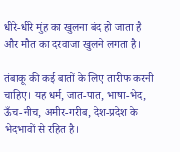धीरे-धीरे मुंह का खुलना बंद हो जाता है और मौत का दरवाजा खुलने लगता है।

तंबाकू की कई बातों के लिए तारीफ करनी चाहिए। यह धर्म, जात-पात, भाषा-भेद, ऊँच-नीच, अमीर-गरीब, देश-प्रदेश के भेदभावों से रहित है।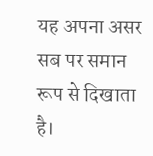यह अपना असर सब पर समान रूप से दिखाता है।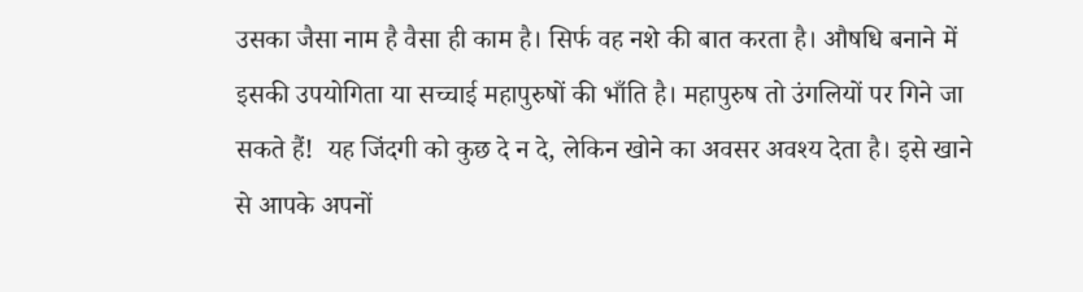उसका जैसा नाम है वैसा ही काम है। सिर्फ वह नशे की बात करता है। औषधि बनाने में इसकी उपयोगिता या सच्चाई महापुरुषों की भाँति है। महापुरुष तो उंगलियों पर गिने जा सकते हैं!  यह जिंदगी को कुछ दे न दे, लेकिन खोने का अवसर अवश्य देता है। इसे खाने से आपके अपनों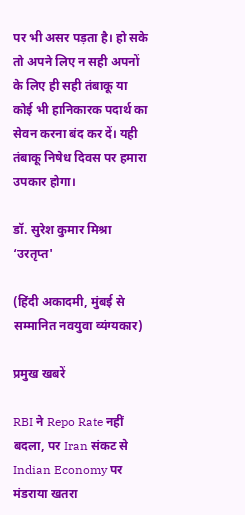पर भी असर पड़ता है। हो सके तो अपने लिए न सही अपनों के लिए ही सही तंबाकू या कोई भी हानिकारक पदार्थ का सेवन करना बंद कर दें। यही तंबाकू निषेध दिवस पर हमारा उपकार होगा।

डॉ. सुरेश कुमार मिश्रा ‘उरतृप्त'

(हिंदी अकादमी, मुंबई से सम्मानित नवयुवा व्यंग्यकार)

प्रमुख खबरें

RBI ने Repo Rate नहीं बदला, पर Iran संकट से Indian Economy पर मंडराया खतरा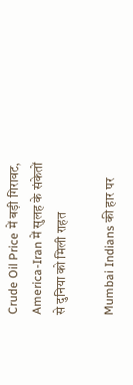Crude Oil Price में बड़ी गिरावट, America-Iran में सुलह के संकेतों से दुनिया को मिली राहत

Mumbai Indians की हार पर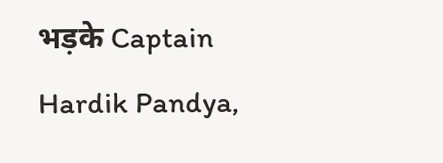भड़के Captain Hardik Pandya,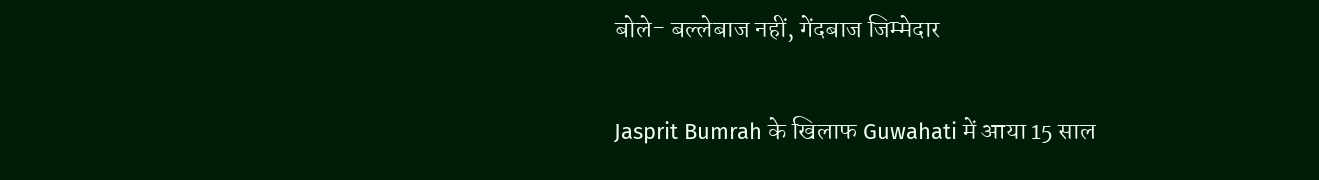बोले- बल्लेबाज नहीं, गेंदबाज जिम्मेदार

Jasprit Bumrah के खिलाफ Guwahati में आया 15 साल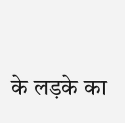के लड़के का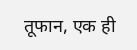तूफान, एक ही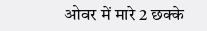ओवर में मारे 2 छक्के